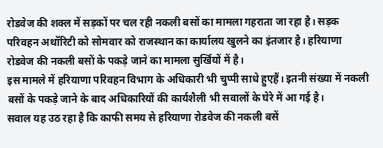रोडवेज की शक्ल में सड़कों पर चल रही नकली बसों का मामला गहराता जा रहा है। सड़क परिवहन अथॉरिटी को सोमवार को राजस्थान का कार्यालय खुलने का इंतजार है। हरियाणा रोडवेज की नकली बसों के पकड़े जाने का मामला सुर्खियों में है।
इस मामले में हरियाणा परिवहन विभाग के अधिकारी भी चुप्पी साधे हुएहैं। इतनी संख्या में नकली बसों के पकड़े जाने के बाद अधिकारियों की कार्यशैली भी सवालों के घेरे में आ गई है।
सवाल यह उठ रहा है कि काफी समय से हरियाणा रोडवेज की नकली बसें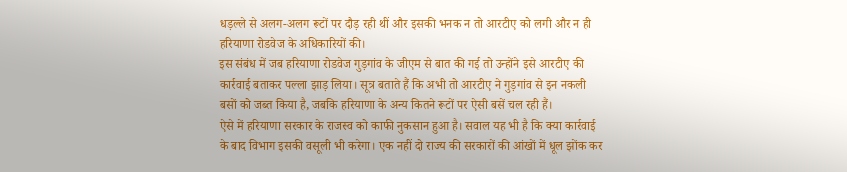धड़ल्ले से अलग-अलग रूटों पर दौड़ रही थीं और इसकी भनक न तो आरटीए को लगी और न ही हरियाणा रोडवेज के अधिकारियों की।
इस संबंध में जब हरियाणा रोडवेज गुड़गांव के जीएम से बात की गई तो उन्होंने इसे आरटीए की कार्रवाई बताकर पल्ला झाड़ लिया। सूत्र बताते हैं कि अभी तो आरटीए ने गुड़गांव से इन नकली बसों को जब्त किया है, जबकि हरियाणा के अन्य कितने रूटों पर ऐसी बसें चल रही हैं।
ऐसे में हरियाणा सरकार के राजस्व को काफी नुकसान हुआ है। सवाल यह भी है कि क्या कार्रवाई के बाद विभाग इसकी वसूली भी करेगा। एक नहीं दो राज्य की सरकारों की आंखों में धूल झोंक कर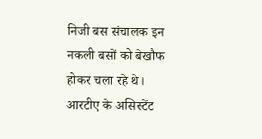निजी बस संचालक इन नकली बसों को बेखौफ होकर चला रहे थे।
आरटीए के असिस्टेंट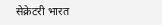सेक्रेटरी भारत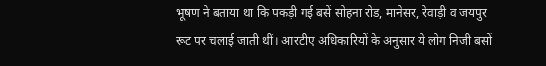भूषण ने बताया था कि पकड़ी गई बसें सोहना रोड, मानेसर, रेवाड़ी व जयपुर रूट पर चलाई जाती थीं। आरटीए अधिकारियों के अनुसार ये लोग निजी बसों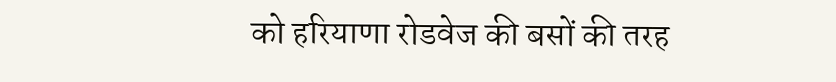को हरियाणा रोडवेज की बसों की तरह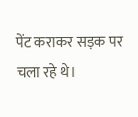पेंट कराकर सड़क पर चला रहे थे।